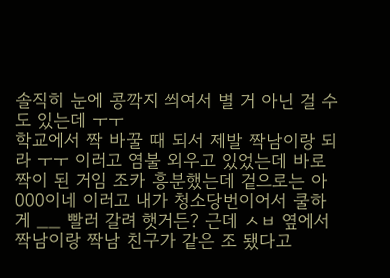솔직히 눈에 콩깍지 씌여서 별 거 아닌 걸 수도 있는데 ㅜㅜ
학교에서 짝 바꿀 때 되서 제발 짝남이랑 되라 ㅜㅜ 이러고 염불 외우고 있었는데 바로 짝이 된 거임 조카 흥분했는데 겉으로는 아 000이네 이러고 내가 청소당번이어서 쿨하게 __ 빨러 갈려 햇거든? 근데 ㅅㅂ 옆에서 짝남이랑 짝남 친구가 같은 조 됐다고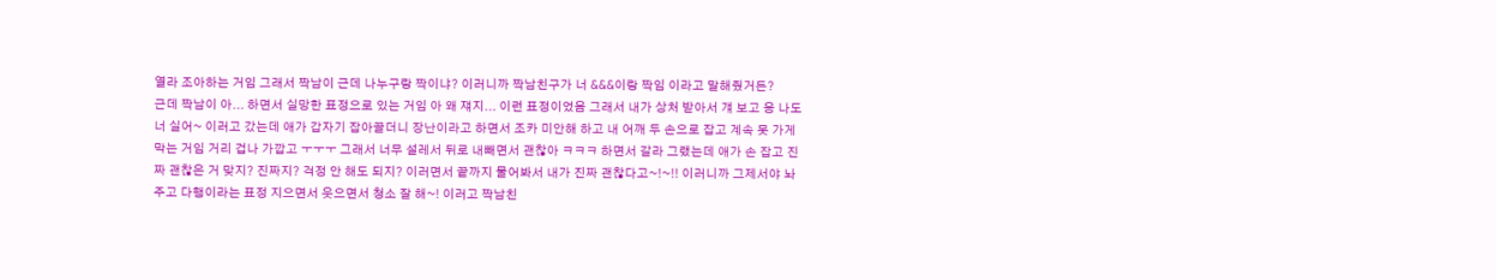열라 조아하는 거임 그래서 짝남이 근데 나누구랑 짝이냐? 이러니까 짝남친구가 너 &&&이랑 짝임 이라고 말해줬거든?
근데 짝남이 아... 하면서 실망한 표정으로 있는 거임 아 왜 쟤지... 이런 표정이었음 그래서 내가 상처 받아서 걔 보고 응 나도 너 실어~ 이러고 갔는데 애가 갑자기 잡아끌더니 장난이라고 하면서 조카 미안해 하고 내 어깨 두 손으로 잡고 계속 못 가게 막는 거임 거리 겁나 가깝고 ㅜㅜㅜ 그래서 너무 설레서 뒤로 내빼면서 괜찮아 ㅋㅋㅋ 하면서 갈라 그랬는데 애가 손 잡고 진짜 괜찮은 거 맞지? 진짜지? 걱정 안 해도 되지? 이러면서 끝까지 물어봐서 내가 진짜 괜찮다고~!~!! 이러니까 그제서야 놔주고 다행이라는 표정 지으면서 웃으면서 청소 잘 해~! 이러고 짝남친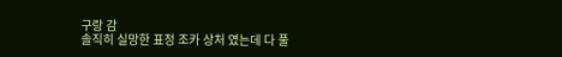구랑 감
솔직히 실망한 표정 조카 상처 였는데 다 풀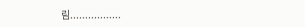림.................